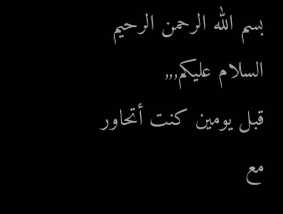بسم الله الرحمن الرحيم
السلام عليكم,,,
قبل يومين كنت أتحاور مع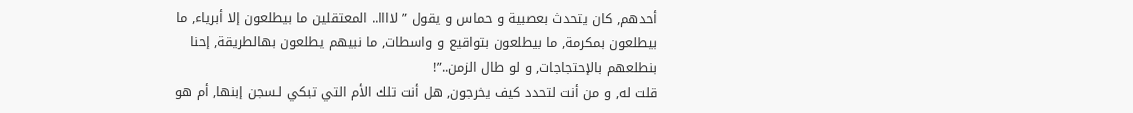أحدهم, كان يتحدث بعصبية و حماس و يقول ” لاااا.. المعتقلين ما بيطلعون إلا أبرياء, ما بيطلعون بمكرمة, ما بيطلعون بتواقيع و واسطات, ما نبيهم يطلعون بهالطريقة, إحنا بنطلعهم بالإحتجاجات, و لو طال الزمن..”!
قلت له, و من أنت لتحدد كيف يخرجون, هل أنت تلك الأم التي تبكي لـسجن إبنها, أم هو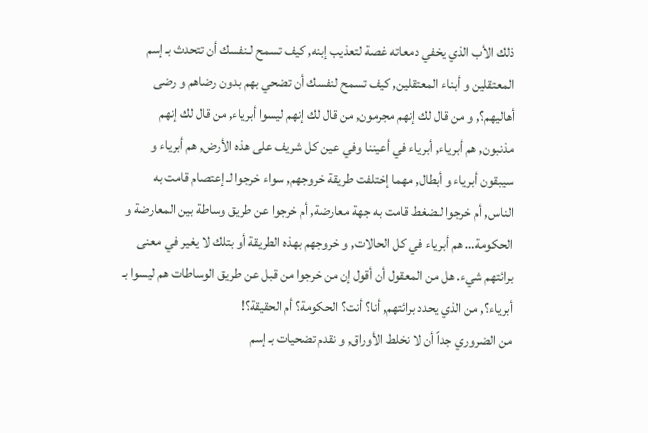ذلك الأب الذي يخفي دمعاته غصة لتعذيب إبنه, كيف تسمح لـنفسك أن تتحدث بـ إسم المعتقلين و أبناء المعتقلين, كيف تسمح لنفسك أن تضحي بهم بدون رضاهم و رضى أهاليهم؟, و من قال لك إنهم مجرمون, من قال لك إنهم ليسوا أبرياء, من قال لك إنهم مذنبون, هم أبرياء, أبرياء في أعيننا وفي عين كل شريف على هذه الأرض, هم أبرياء و سيبقون أبرياء و أبطال, مهما إختلفت طريقة خروجهم, سواء خرجوا لـ إعتصام قامت به الناس, أم خرجوا لـضغط قامت به جهة معارضة, أم خرجوا عن طريق وساطة بين المعارضة و الحكومة… هم أبرياء في كل الحالات, و خروجهم بهذه الطريقة أو بتلك لا يغير في معنى برائتهم شيء. هل من المعقول أن أقول إن من خرجوا من قبل عن طريق الوساطات هم ليسوا بـ أبرياء؟, من الذي يحدد برائتهم, أنا؟ أنت؟ الحكومة؟ أم الحقيقة؟!
من الضروري جداً أن لا نخلط الأوراق, و نقدم تضحيات بـ إسم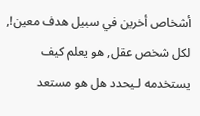أشخاص أخرين في سبيل هدف معين!, لكل شخص عقل, هو يعلم كيف يستخدمه لـيحدد هل هو مستعد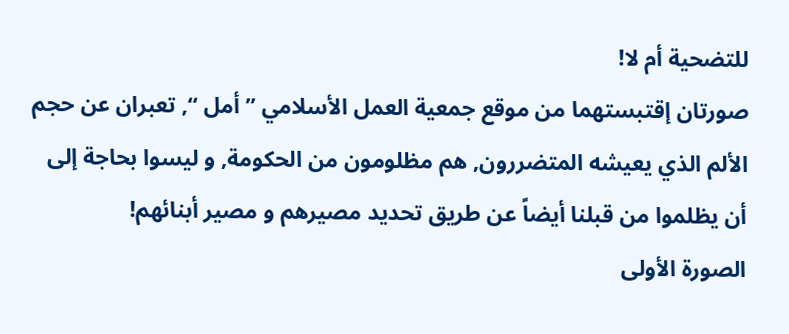للتضحية أم لا!
صورتان إقتبستهما من موقع جمعية العمل الأسلامي ” أمل “, تعبران عن حجم الألم الذي يعيشه المتضررون, هم مظلومون من الحكومة, و ليسوا بحاجة إلى أن يظلموا من قبلنا أيضاً عن طريق تحديد مصيرهم و مصير أبنائهم!
الصورة الأولى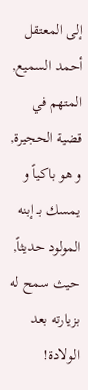إلى المعتقل أحمد السميع, المتهم في قضية الحجيرة, و هو باكياً و يمسك بـ إبنه المولود حديثاً, حيث سمح له بزيارته بعد الولادة!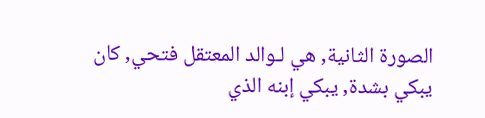الصورة الثانية, هي لـوالد المعتقل فتحي, كان يبكي بشدة, يبكي إبنه الذي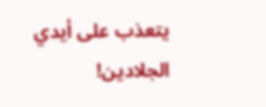يتعذب على أيدي الجلادين!